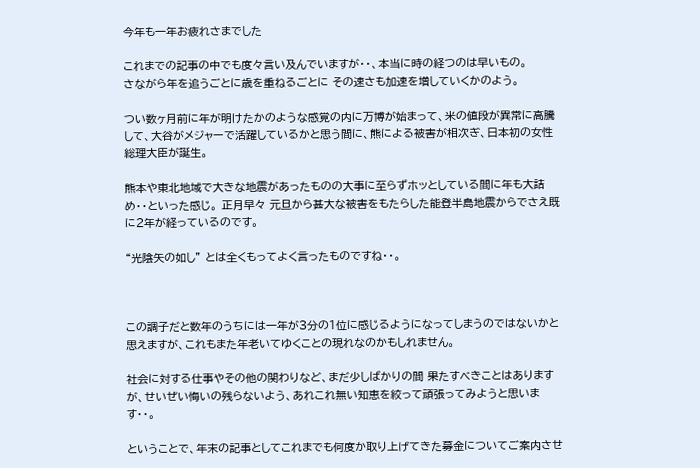今年も一年お疲れさまでした

これまでの記事の中でも度々言い及んでいますが・・、本当に時の経つのは早いもの。
さながら年を追うごとに歳を重ねるごとに その速さも加速を増していくかのよう。

つい数ヶ月前に年が明けたかのような感覚の内に万博が始まって、米の値段が異常に高騰して、大谷がメジャーで活躍しているかと思う間に、熊による被害が相次ぎ、日本初の女性総理大臣が誕生。

熊本や東北地域で大きな地震があったものの大事に至らずホッとしている間に年も大詰め・・といった感じ。 正月早々 元旦から甚大な被害をもたらした能登半島地震からでさえ既に2年が経っているのです。

“光陰矢の如し” とは全くもってよく言ったものですね・・。



この調子だと数年のうちには一年が3分の1位に感じるようになってしまうのではないかと思えますが、これもまた年老いてゆくことの現れなのかもしれません。

社会に対する仕事やその他の関わりなど、まだ少しばかりの間 果たすべきことはありますが、せいぜい悔いの残らないよう、あれこれ無い知恵を絞って頑張ってみようと思います・・。

ということで、年末の記事としてこれまでも何度か取り上げてきた募金についてご案内させ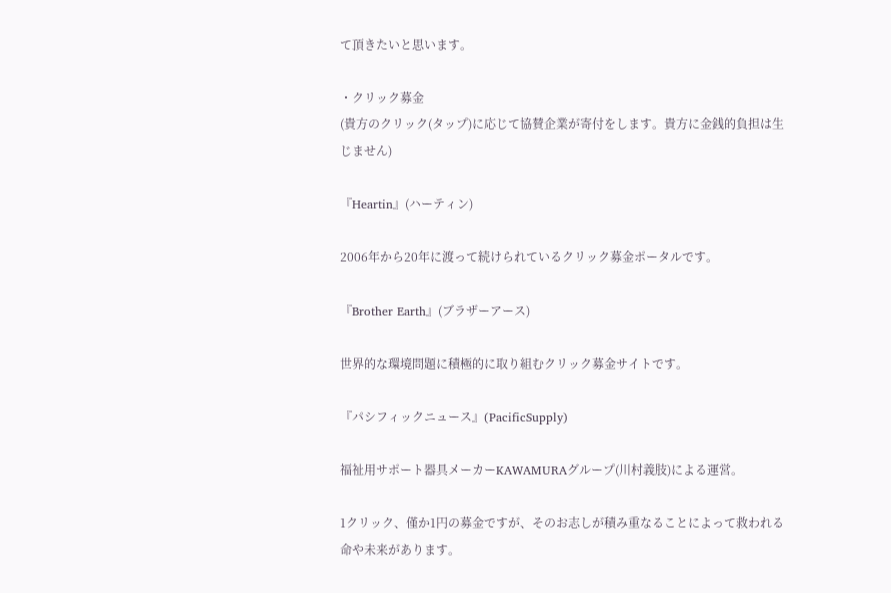て頂きたいと思います。

・クリック募金
(貴方のクリック(タップ)に応じて協賛企業が寄付をします。貴方に金銭的負担は生じません)

『Heartin』(ハーティン)

2006年から20年に渡って続けられているクリック募金ポータルです。

『Brother Earth』(ブラザーアース)

世界的な環境問題に積極的に取り組むクリック募金サイトです。

『パシフィックニュース』(PacificSupply)

福祉用サポート器具メーカーKAWAMURAグループ(川村義肢)による運営。

1クリック、僅か1円の募金ですが、そのお志しが積み重なることによって救われる命や未来があります。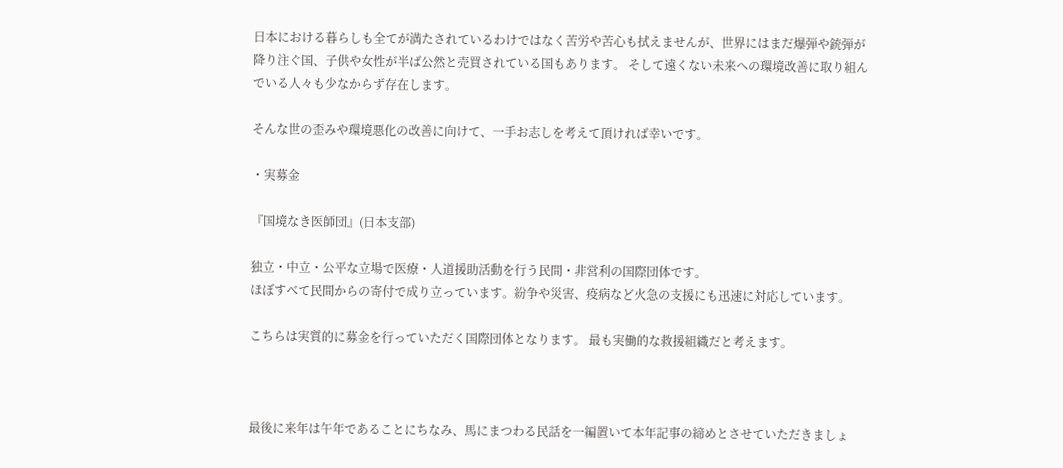日本における暮らしも全てが満たされているわけではなく苦労や苦心も拭えませんが、世界にはまだ爆弾や銃弾が降り注ぐ国、子供や女性が半ば公然と売買されている国もあります。 そして遠くない未来への環境改善に取り組んでいる人々も少なからず存在します。

そんな世の歪みや環境悪化の改善に向けて、一手お志しを考えて頂ければ幸いです。

・実募金

『国境なき医師団』(日本支部)

独立・中立・公平な立場で医療・人道援助活動を行う民間・非営利の国際団体です。
ほぼすべて民間からの寄付で成り立っています。紛争や災害、疫病など火急の支援にも迅速に対応しています。

こちらは実質的に募金を行っていただく国際団体となります。 最も実働的な救援組織だと考えます。



最後に来年は午年であることにちなみ、馬にまつわる民話を一編置いて本年記事の締めとさせていただきましょ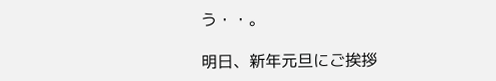う・・。

明日、新年元旦にご挨拶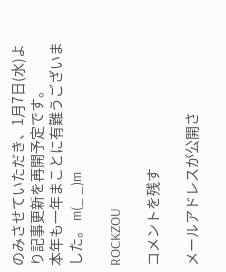のみさせていただき、1月7日(水)より記事更新を再開予定です。
本年も一年まことに有難うございました。 m(_ _)m

ROCKZOU

コメントを残す

メールアドレスが公開さ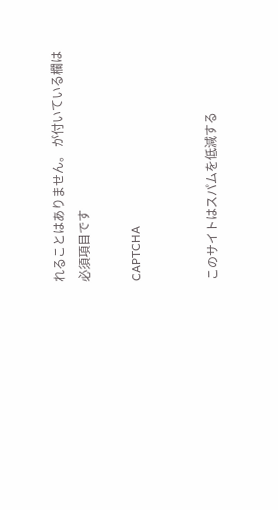れることはありません。 が付いている欄は必須項目です

CAPTCHA


このサイトはスパムを低減する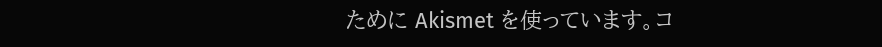ために Akismet を使っています。コ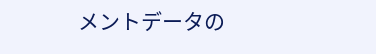メントデータの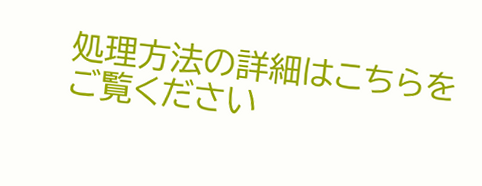処理方法の詳細はこちらをご覧ください